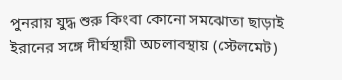পুনরায় যুদ্ধ শুরু কিংবা কোনো সমঝোতা ছাড়াই ইরানের সঙ্গে দীর্ঘস্থায়ী অচলাবস্থায় (স্টেলমেট)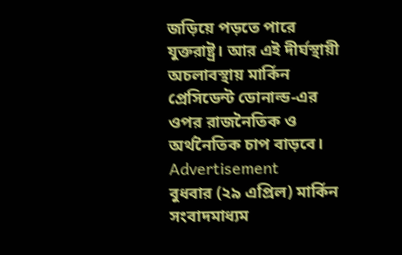জড়িয়ে পড়তে পারে যুক্তরাষ্ট্র। আর এই দীর্ঘস্থায়ী অচলাবস্থায় মার্কিন প্রেসিডেন্ট ডোনাল্ড-এর ওপর রাজনৈতিক ও অর্থনৈতিক চাপ বাড়বে।
Advertisement
বুধবার (২৯ এপ্রিল) মার্কিন সংবাদমাধ্যম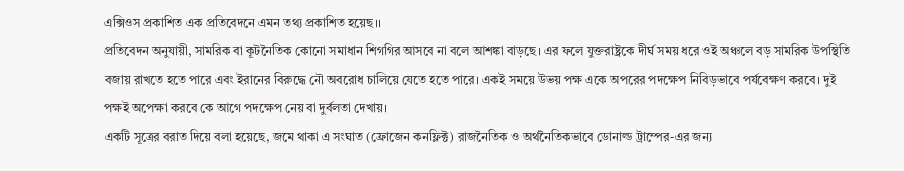এক্সিওস প্রকাশিত এক প্রতিবেদনে এমন তথ্য প্রকাশিত হয়েছ।।
প্রতিবেদন অনুযায়ী, সামরিক বা কূটনৈতিক কোনো সমাধান শিগগির আসবে না বলে আশঙ্কা বাড়ছে। এর ফলে যুক্তরাষ্ট্রকে দীর্ঘ সময় ধরে ওই অঞ্চলে বড় সামরিক উপস্থিতি বজায় রাখতে হতে পারে এবং ইরানের বিরুদ্ধে নৌ অবরোধ চালিয়ে যেতে হতে পারে। একই সময়ে উভয় পক্ষ একে অপরের পদক্ষেপ নিবিড়ভাবে পর্যবেক্ষণ করবে। দুই পক্ষই অপেক্ষা করবে কে আগে পদক্ষেপ নেয় বা দুর্বলতা দেখায়।
একটি সূত্রের বরাত দিয়ে বলা হয়েছে, জমে থাকা এ সংঘাত (ফ্রোজেন কনফ্লিক্ট) রাজনৈতিক ও অর্থনৈতিকভাবে ডোনাল্ড ট্রাম্পের-এর জন্য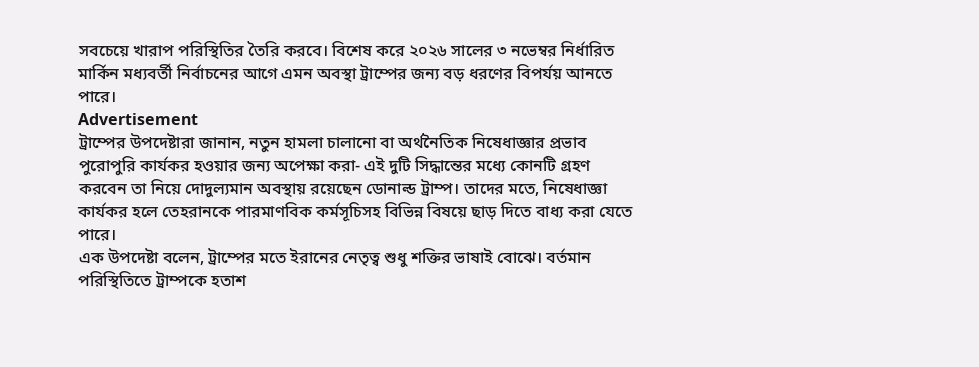সবচেয়ে খারাপ পরিস্থিতির তৈরি করবে। বিশেষ করে ২০২৬ সালের ৩ নভেম্বর নির্ধারিত মার্কিন মধ্যবর্তী নির্বাচনের আগে এমন অবস্থা ট্রাম্পের জন্য বড় ধরণের বিপর্যয় আনতে পারে।
Advertisement
ট্রাম্পের উপদেষ্টারা জানান, নতুন হামলা চালানো বা অর্থনৈতিক নিষেধাজ্ঞার প্রভাব পুরোপুরি কার্যকর হওয়ার জন্য অপেক্ষা করা- এই দুটি সিদ্ধান্তের মধ্যে কোনটি গ্রহণ করবেন তা নিয়ে দোদুল্যমান অবস্থায় রয়েছেন ডোনাল্ড ট্রাম্প। তাদের মতে, নিষেধাজ্ঞা কার্যকর হলে তেহরানকে পারমাণবিক কর্মসূচিসহ বিভিন্ন বিষয়ে ছাড় দিতে বাধ্য করা যেতে পারে।
এক উপদেষ্টা বলেন, ট্রাম্পের মতে ইরানের নেতৃত্ব শুধু শক্তির ভাষাই বোঝে। বর্তমান পরিস্থিতিতে ট্রাম্পকে হতাশ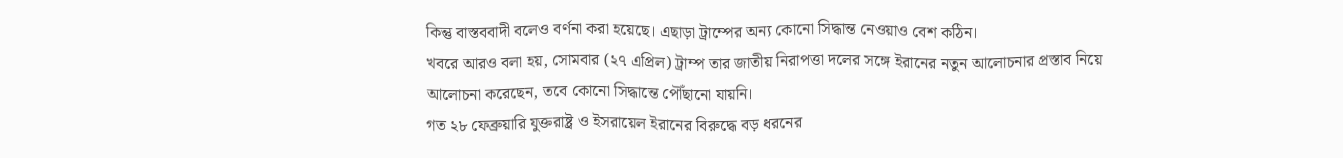কিন্তু বাস্তববাদী বলেও বর্ণনা করা হয়েছে। এছাড়া ট্রাম্পের অন্য কোনো সিদ্ধান্ত নেওয়াও বেশ কঠিন।
খবরে আরও বলা হয়, সোমবার (২৭ এপ্রিল) ট্রাম্প তার জাতীয় নিরাপত্তা দলের সঙ্গে ইরানের নতুন আলোচনার প্রস্তাব নিয়ে আলোচনা করেছেন, তবে কোনো সিদ্ধান্তে পৌঁছানো যায়নি।
গত ২৮ ফেব্রুয়ারি যুক্তরাষ্ট্র ও ইসরায়েল ইরানের বিরুদ্ধে বড় ধরনের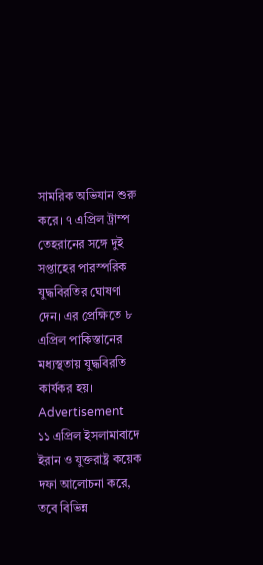সামরিক অভিযান শুরু করে। ৭ এপ্রিল ট্রাম্প তেহরানের সঙ্গে দুই সপ্তাহের পারস্পরিক যুদ্ধবিরতির ঘোষণা দেন। এর প্রেক্ষিতে ৮ এপ্রিল পাকিস্তানের মধ্যস্থতায় যুদ্ধবিরতি কার্যকর হয়।
Advertisement
১১ এপ্রিল ইসলামাবাদে ইরান ও যুক্তরাষ্ট্র কয়েক দফা আলোচনা করে, তবে বিভিন্ন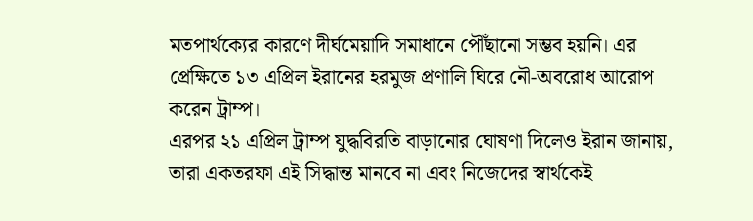মতপার্থক্যের কারণে দীর্ঘমেয়াদি সমাধানে পৌঁছানো সম্ভব হয়নি। এর প্রেক্ষিতে ১৩ এপ্রিল ইরানের হরমুজ প্রণালি ঘিরে নৌ-অবরোধ আরোপ করেন ট্রাম্প।
এরপর ২১ এপ্রিল ট্রাম্প যুদ্ধবিরতি বাড়ানোর ঘোষণা দিলেও ইরান জানায়, তারা একতরফা এই সিদ্ধান্ত মানবে না এবং নিজেদের স্বার্থকেই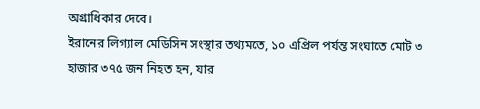অগ্রাধিকার দেবে।
ইরানের লিগ্যাল মেডিসিন সংস্থার তথ্যমতে, ১০ এপ্রিল পর্যন্ত সংঘাতে মোট ৩ হাজার ৩৭৫ জন নিহত হন, যার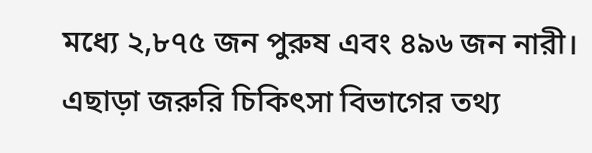মধ্যে ২,৮৭৫ জন পুরুষ এবং ৪৯৬ জন নারী। এছাড়া জরুরি চিকিৎসা বিভাগের তথ্য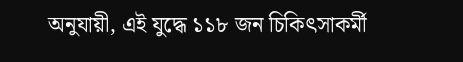অনুযায়ী, এই যুদ্ধে ১১৮ জন চিকিৎসাকর্মী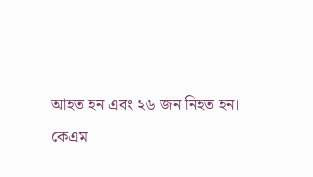আহত হন এবং ২৬ জন নিহত হন।
কেএম